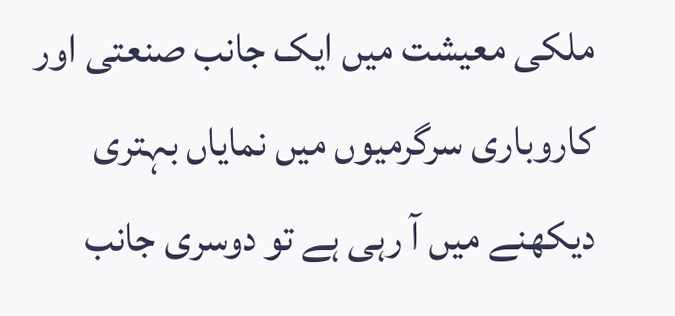ملکی معیشت میں ایک جانب صنعتی اور کاروباری سرگرمیوں میں نمایاں بہتری دیکھنے میں آ رہی ہے تو دوسری جانب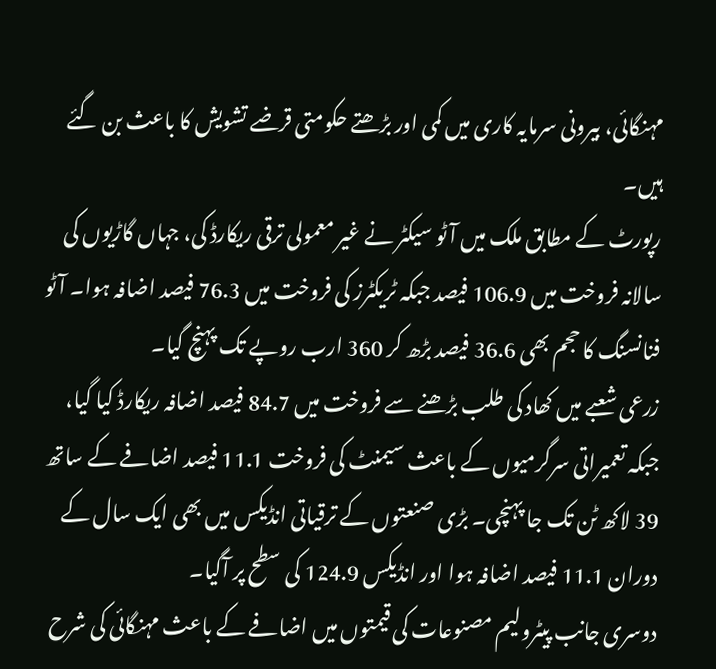مہنگائی، بیرونی سرمایہ کاری میں کمی اور بڑھتے حکومتی قرضے تشویش کا باعث بن گئے ہیں۔
رپورٹ کے مطابق ملک میں آٹو سیکٹر نے غیر معمولی ترقی ریکارڈ کی، جہاں گاڑیوں کی سالانہ فروخت میں 106.9 فیصد جبکہ ٹریکٹرز کی فروخت میں 76.3 فیصد اضافہ ہوا۔ آٹو فنانسنگ کا حجم بھی 36.6 فیصد بڑھ کر 360 ارب روپے تک پہنچ گیا۔
زرعی شعبے میں کھاد کی طلب بڑھنے سے فروخت میں 84.7 فیصد اضافہ ریکارڈ کیا گیا، جبکہ تعمیراتی سرگرمیوں کے باعث سیمنٹ کی فروخت 11.1 فیصد اضافے کے ساتھ 39 لاکھ ٹن تک جا پہنچی۔ بڑی صنعتوں کے ترقیاتی انڈیکس میں بھی ایک سال کے دوران 11.1 فیصد اضافہ ہوا اور انڈیکس 124.9 کی سطح پر آگیا۔
دوسری جانب پیٹرولیم مصنوعات کی قیمتوں میں اضافے کے باعث مہنگائی کی شرح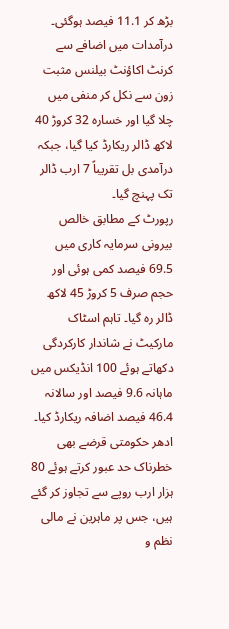بڑھ کر 11.1 فیصد ہوگئی۔ درآمدات میں اضافے سے کرنٹ اکاؤنٹ بیلنس مثبت زون سے نکل کر منفی میں چلا گیا اور خسارہ 32 کروڑ 40 لاکھ ڈالر ریکارڈ کیا گیا، جبکہ درآمدی بل تقریباً 7 ارب ڈالر تک پہنچ گیا۔
رپورٹ کے مطابق خالص بیرونی سرمایہ کاری میں 69.5 فیصد کمی ہوئی اور حجم صرف 5 کروڑ 45 لاکھ ڈالر رہ گیا۔ تاہم اسٹاک مارکیٹ نے شاندار کارکردگی دکھاتے ہوئے 100 انڈیکس میں ماہانہ 9.6 فیصد اور سالانہ 46.4 فیصد اضافہ ریکارڈ کیا۔
ادھر حکومتی قرضے بھی خطرناک حد عبور کرتے ہوئے 80 ہزار ارب روپے سے تجاوز کر گئے ہیں، جس پر ماہرین نے مالی نظم و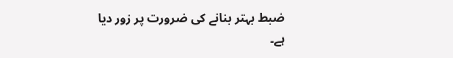ضبط بہتر بنانے کی ضرورت پر زور دیا ہے۔